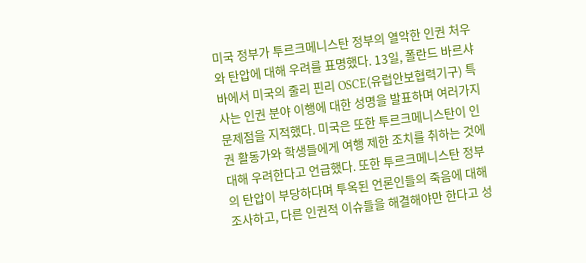미국 정부가 투르크메니스탄 정부의 열악한 인권 처우와 탄압에 대해 우려를 표명했다. 13일, 폴란드 바르샤바에서 미국의 줄리 핀리 OSCE(유럽안보협력기구) 특사는 인권 분야 이행에 대한 성명을 발표하며 여러가지 문제점을 지적했다. 미국은 또한 투르크메니스탄이 인권 활동가와 학생들에게 여행 제한 조치를 취하는 것에 대해 우려한다고 언급했다. 또한 투르크메니스탄 정부의 탄압이 부당하다며 투옥된 언론인들의 죽음에 대해 조사하고, 다른 인권적 이슈들을 해결해야만 한다고 성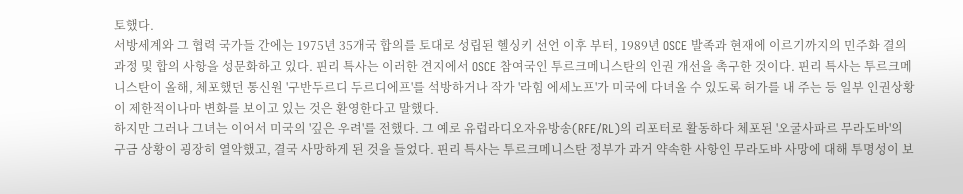토했다.
서방세계와 그 협력 국가들 간에는 1975년 35개국 합의를 토대로 성립된 헬싱키 선언 이후 부터, 1989년 OSCE 발족과 현재에 이르기까지의 민주화 결의 과정 및 합의 사항을 성문화하고 있다. 핀리 특사는 이러한 견지에서 OSCE 참여국인 투르크메니스탄의 인권 개선을 촉구한 것이다. 핀리 특사는 투르크메니스탄이 올해, 체포했던 통신원 '구반두르디 두르디에프'를 석방하거나 작가 '라힘 에세노프'가 미국에 다녀올 수 있도록 허가를 내 주는 등 일부 인권상황이 제한적이나마 변화를 보이고 있는 것은 환영한다고 말했다.
하지만 그러나 그녀는 이어서 미국의 '깊은 우려'를 전했다. 그 예로 유럽라디오자유방송(RFE/RL)의 리포터로 활동하다 체포된 '오굴사파르 무라도바'의 구금 상황이 굉장히 열악했고, 결국 사망하게 된 것을 들었다. 핀리 특사는 투르크메니스탄 정부가 과거 약속한 사항인 무라도바 사망에 대해 투명성이 보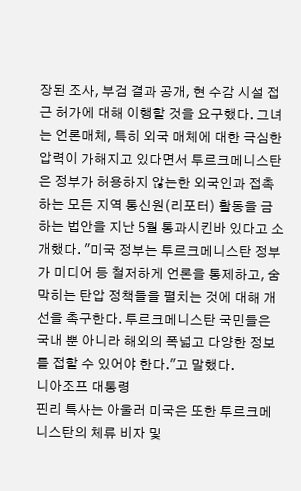장된 조사, 부검 결과 공개, 현 수감 시설 접근 허가에 대해 이행할 것을 요구했다. 그녀는 언론매체, 특히 외국 매체에 대한 극심한 압력이 가해지고 있다면서 투르크메니스탄은 정부가 허용하지 않는한 외국인과 접촉하는 모든 지역 통신원(리포터) 활동을 금하는 법안을 지난 5월 통과시킨바 있다고 소개했다. "미국 정부는 투르크메니스탄 정부가 미디어 등 철저하게 언론을 통제하고, 숨막히는 탄압 정책들을 펼치는 것에 대해 개선을 촉구한다. 투르크메니스탄 국민들은 국내 뿐 아니라 해외의 폭넓고 다양한 정보를 접할 수 있어야 한다."고 말했다.
니아조프 대통령
핀리 특사는 아울러 미국은 또한 투르크메니스탄의 체류 비자 및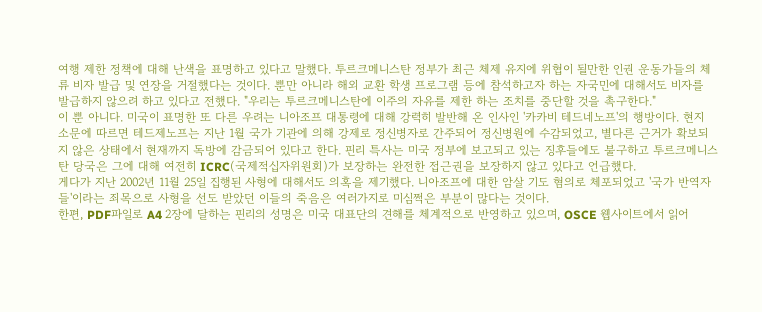여행 제한 정책에 대해 난색을 표명하고 있다고 말했다. 투르크메니스탄 정부가 최근 체제 유지에 위협이 될만한 인권 운동가들의 체류 비자 발급 및 연장을 거절했다는 것이다. 뿐만 아니라 해외 교환 학생 프로그램 등에 참석하고자 하는 자국민에 대해서도 비자를 발급하지 않으려 하고 있다고 전했다. "우리는 투르크메니스탄에 이주의 자유를 제한 하는 조치를 중단할 것을 촉구한다."
이 뿐 아니다. 미국이 표명한 또 다른 우려는 니아조프 대통령에 대해 강력히 발반해 온 인사인 '카카비 테드네노프'의 행방이다. 현지 소문에 따르면 테드제노프는 지난 1월 국가 기관에 의해 강제로 정신병자로 간주되어 정신병원에 수감되었고, 별다른 근거가 확보되지 않은 상태에서 현재까지 독방에 감금되어 있다고 한다. 핀리 특사는 미국 정부에 보고되고 있는 징후들에도 불구하고 투르크메니스탄 당국은 그에 대해 여전히 ICRC(국제적십자위원회)가 보장하는 완전한 접근권을 보장하지 않고 있다고 언급했다.
게다가 지난 2002년 11월 25일 집행된 사형에 대해서도 의혹을 제기했다. 니아조프에 대한 암살 기도 혐의로 체포되었고 '국가 반역자들'이라는 죄목으로 사형을 선도 받았던 이들의 죽음은 여러가지로 미심쩍은 부분이 많다는 것이다.
한편, PDF파일로 A4 2장에 달하는 핀리의 성명은 미국 대표단의 견해를 체계적으로 반영하고 있으며, OSCE 웹사이트에서 읽어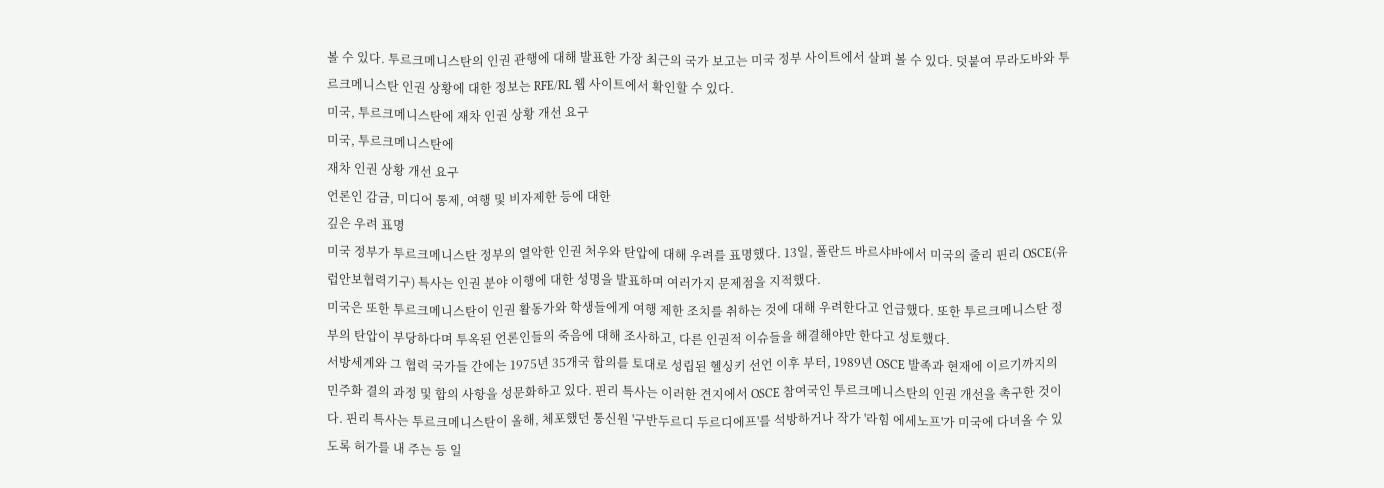볼 수 있다. 투르크메니스탄의 인권 관행에 대해 발표한 가장 최근의 국가 보고는 미국 정부 사이트에서 살펴 볼 수 있다. 덧붙여 무라도바와 투르크메니스탄 인권 상황에 대한 정보는 RFE/RL 웹 사이트에서 확인할 수 있다.
미국, 투르크메니스탄에 재차 인권 상황 개선 요구
미국, 투르크메니스탄에
재차 인권 상황 개선 요구
언론인 감금, 미디어 통제, 여행 및 비자제한 등에 대한
깊은 우려 표명
미국 정부가 투르크메니스탄 정부의 열악한 인권 처우와 탄압에 대해 우려를 표명했다. 13일, 폴란드 바르샤바에서 미국의 줄리 핀리 OSCE(유럽안보협력기구) 특사는 인권 분야 이행에 대한 성명을 발표하며 여러가지 문제점을 지적했다.
미국은 또한 투르크메니스탄이 인권 활동가와 학생들에게 여행 제한 조치를 취하는 것에 대해 우려한다고 언급했다. 또한 투르크메니스탄 정부의 탄압이 부당하다며 투옥된 언론인들의 죽음에 대해 조사하고, 다른 인권적 이슈들을 해결해야만 한다고 성토했다.
서방세계와 그 협력 국가들 간에는 1975년 35개국 합의를 토대로 성립된 헬싱키 선언 이후 부터, 1989년 OSCE 발족과 현재에 이르기까지의 민주화 결의 과정 및 합의 사항을 성문화하고 있다. 핀리 특사는 이러한 견지에서 OSCE 참여국인 투르크메니스탄의 인권 개선을 촉구한 것이다. 핀리 특사는 투르크메니스탄이 올해, 체포했던 통신원 '구반두르디 두르디에프'를 석방하거나 작가 '라힘 에세노프'가 미국에 다녀올 수 있도록 허가를 내 주는 등 일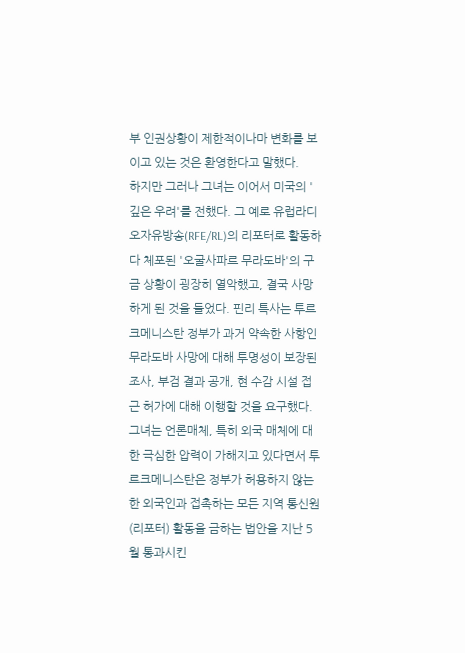부 인권상황이 제한적이나마 변화를 보이고 있는 것은 환영한다고 말했다.
하지만 그러나 그녀는 이어서 미국의 '깊은 우려'를 전했다. 그 예로 유럽라디오자유방송(RFE/RL)의 리포터로 활동하다 체포된 '오굴사파르 무라도바'의 구금 상황이 굉장히 열악했고, 결국 사망하게 된 것을 들었다. 핀리 특사는 투르크메니스탄 정부가 과거 약속한 사항인 무라도바 사망에 대해 투명성이 보장된 조사, 부검 결과 공개, 현 수감 시설 접근 허가에 대해 이행할 것을 요구했다. 그녀는 언론매체, 특히 외국 매체에 대한 극심한 압력이 가해지고 있다면서 투르크메니스탄은 정부가 허용하지 않는한 외국인과 접촉하는 모든 지역 통신원(리포터) 활동을 금하는 법안을 지난 5월 통과시킨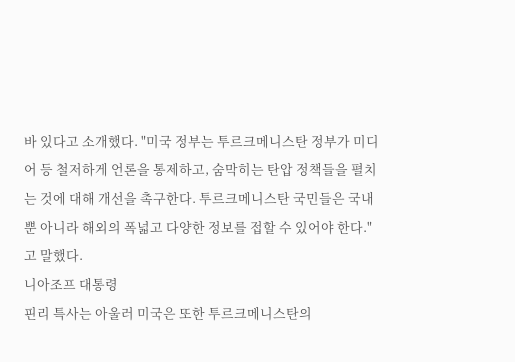바 있다고 소개했다. "미국 정부는 투르크메니스탄 정부가 미디어 등 철저하게 언론을 통제하고, 숨막히는 탄압 정책들을 펼치는 것에 대해 개선을 촉구한다. 투르크메니스탄 국민들은 국내 뿐 아니라 해외의 폭넓고 다양한 정보를 접할 수 있어야 한다."고 말했다.
니아조프 대통령
핀리 특사는 아울러 미국은 또한 투르크메니스탄의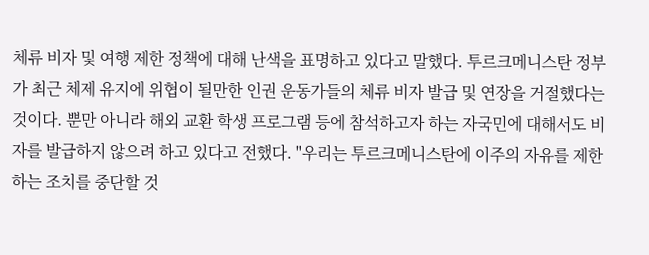체류 비자 및 여행 제한 정책에 대해 난색을 표명하고 있다고 말했다. 투르크메니스탄 정부가 최근 체제 유지에 위협이 될만한 인권 운동가들의 체류 비자 발급 및 연장을 거절했다는 것이다. 뿐만 아니라 해외 교환 학생 프로그램 등에 참석하고자 하는 자국민에 대해서도 비자를 발급하지 않으려 하고 있다고 전했다. "우리는 투르크메니스탄에 이주의 자유를 제한 하는 조치를 중단할 것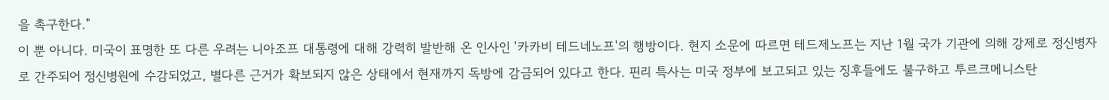을 촉구한다."
이 뿐 아니다. 미국이 표명한 또 다른 우려는 니아조프 대통령에 대해 강력히 발반해 온 인사인 '카카비 테드네노프'의 행방이다. 현지 소문에 따르면 테드제노프는 지난 1월 국가 기관에 의해 강제로 정신병자로 간주되어 정신병원에 수감되었고, 별다른 근거가 확보되지 않은 상태에서 현재까지 독방에 감금되어 있다고 한다. 핀리 특사는 미국 정부에 보고되고 있는 징후들에도 불구하고 투르크메니스탄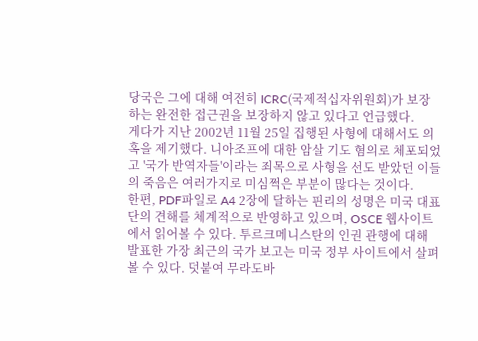당국은 그에 대해 여전히 ICRC(국제적십자위원회)가 보장하는 완전한 접근권을 보장하지 않고 있다고 언급했다.
게다가 지난 2002년 11월 25일 집행된 사형에 대해서도 의혹을 제기했다. 니아조프에 대한 암살 기도 혐의로 체포되었고 '국가 반역자들'이라는 죄목으로 사형을 선도 받았던 이들의 죽음은 여러가지로 미심쩍은 부분이 많다는 것이다.
한편, PDF파일로 A4 2장에 달하는 핀리의 성명은 미국 대표단의 견해를 체계적으로 반영하고 있으며, OSCE 웹사이트에서 읽어볼 수 있다. 투르크메니스탄의 인권 관행에 대해 발표한 가장 최근의 국가 보고는 미국 정부 사이트에서 살펴 볼 수 있다. 덧붙여 무라도바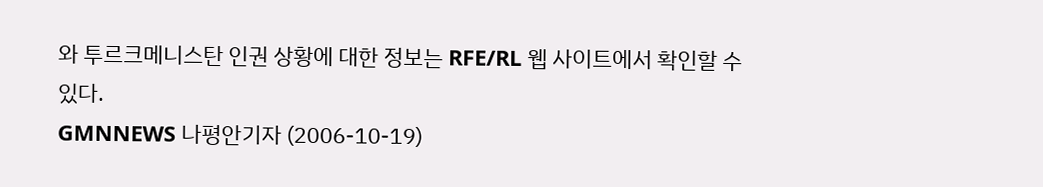와 투르크메니스탄 인권 상황에 대한 정보는 RFE/RL 웹 사이트에서 확인할 수 있다.
GMNNEWS 나평안기자 (2006-10-19)